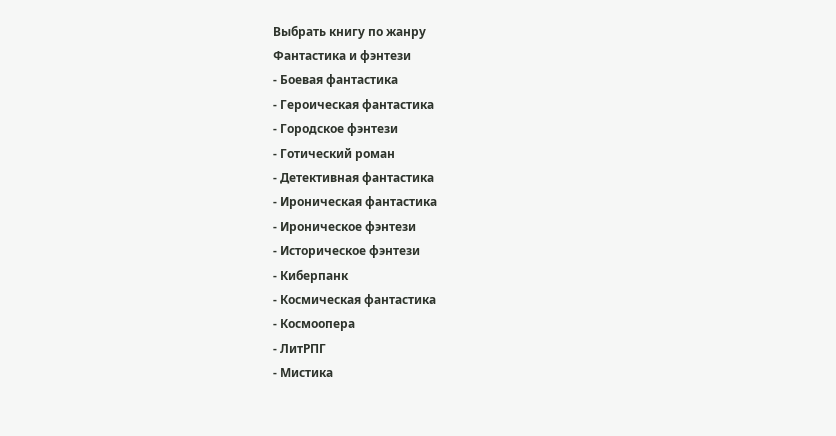Выбрать книгу по жанру
Фантастика и фэнтези
- Боевая фантастика
- Героическая фантастика
- Городское фэнтези
- Готический роман
- Детективная фантастика
- Ироническая фантастика
- Ироническое фэнтези
- Историческое фэнтези
- Киберпанк
- Космическая фантастика
- Космоопера
- ЛитРПГ
- Мистика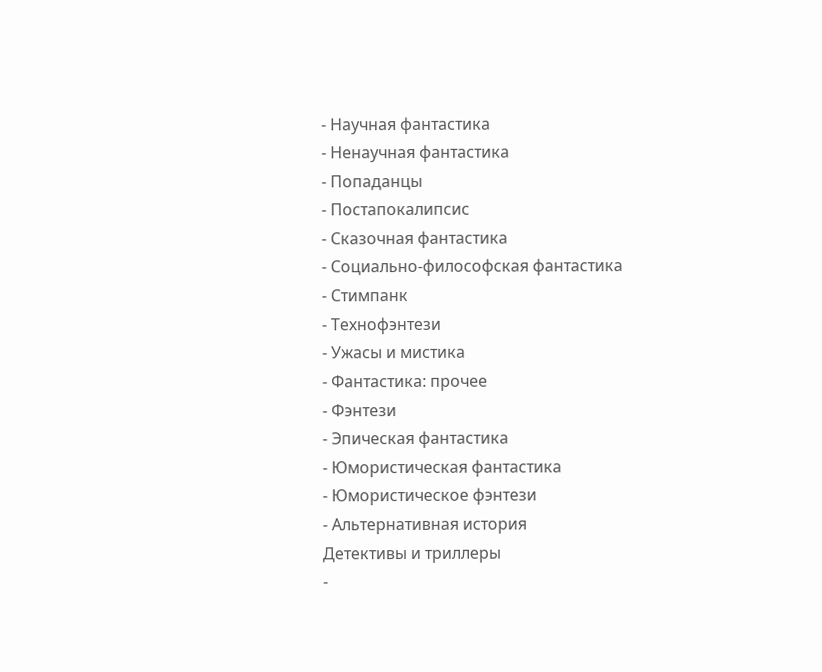- Научная фантастика
- Ненаучная фантастика
- Попаданцы
- Постапокалипсис
- Сказочная фантастика
- Социально-философская фантастика
- Стимпанк
- Технофэнтези
- Ужасы и мистика
- Фантастика: прочее
- Фэнтези
- Эпическая фантастика
- Юмористическая фантастика
- Юмористическое фэнтези
- Альтернативная история
Детективы и триллеры
-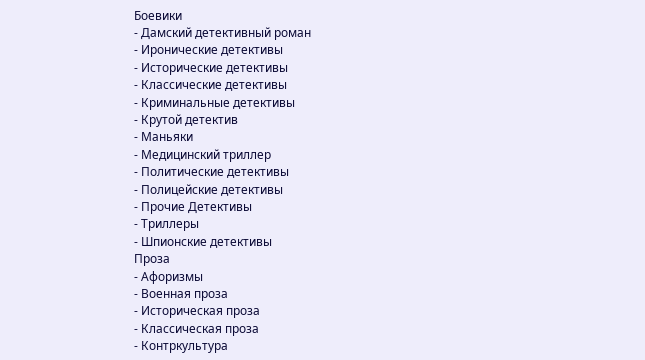Боевики
- Дамский детективный роман
- Иронические детективы
- Исторические детективы
- Классические детективы
- Криминальные детективы
- Крутой детектив
- Маньяки
- Медицинский триллер
- Политические детективы
- Полицейские детективы
- Прочие Детективы
- Триллеры
- Шпионские детективы
Проза
- Афоризмы
- Военная проза
- Историческая проза
- Классическая проза
- Контркультура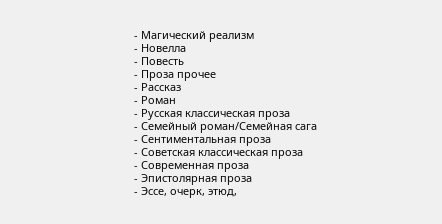- Магический реализм
- Новелла
- Повесть
- Проза прочее
- Рассказ
- Роман
- Русская классическая проза
- Семейный роман/Семейная сага
- Сентиментальная проза
- Советская классическая проза
- Современная проза
- Эпистолярная проза
- Эссе, очерк, этюд,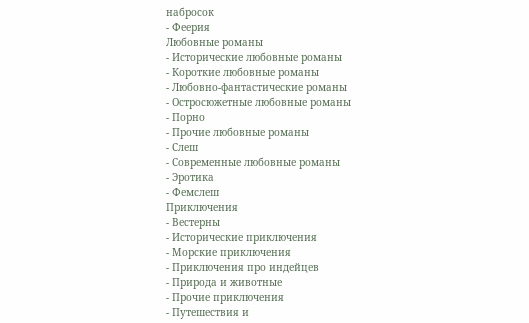набросок
- Феерия
Любовные романы
- Исторические любовные романы
- Короткие любовные романы
- Любовно-фантастические романы
- Остросюжетные любовные романы
- Порно
- Прочие любовные романы
- Слеш
- Современные любовные романы
- Эротика
- Фемслеш
Приключения
- Вестерны
- Исторические приключения
- Морские приключения
- Приключения про индейцев
- Природа и животные
- Прочие приключения
- Путешествия и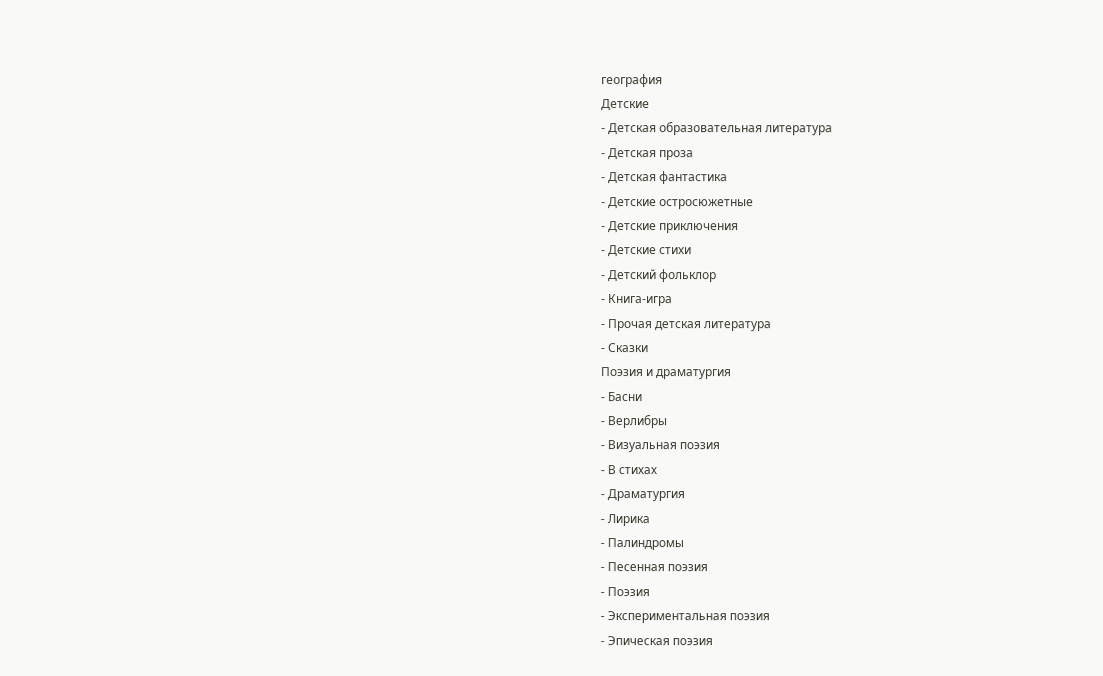география
Детские
- Детская образовательная литература
- Детская проза
- Детская фантастика
- Детские остросюжетные
- Детские приключения
- Детские стихи
- Детский фольклор
- Книга-игра
- Прочая детская литература
- Сказки
Поэзия и драматургия
- Басни
- Верлибры
- Визуальная поэзия
- В стихах
- Драматургия
- Лирика
- Палиндромы
- Песенная поэзия
- Поэзия
- Экспериментальная поэзия
- Эпическая поэзия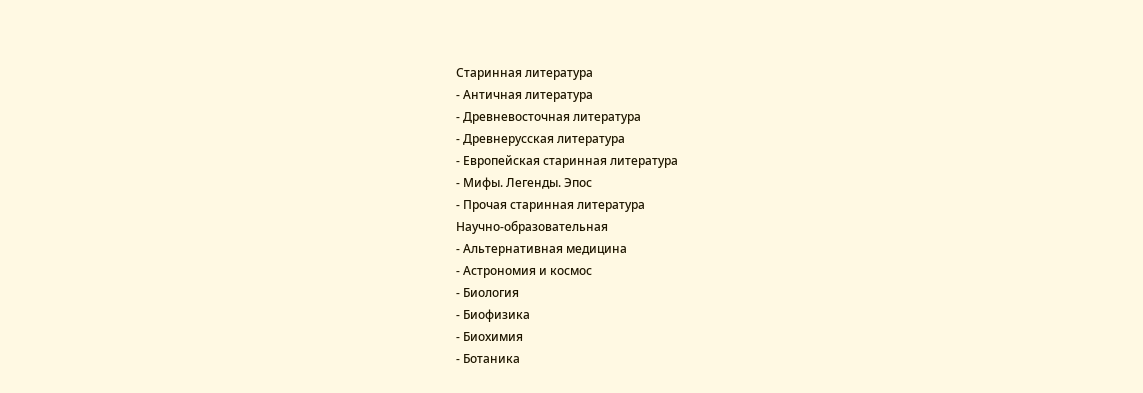Старинная литература
- Античная литература
- Древневосточная литература
- Древнерусская литература
- Европейская старинная литература
- Мифы. Легенды. Эпос
- Прочая старинная литература
Научно-образовательная
- Альтернативная медицина
- Астрономия и космос
- Биология
- Биофизика
- Биохимия
- Ботаника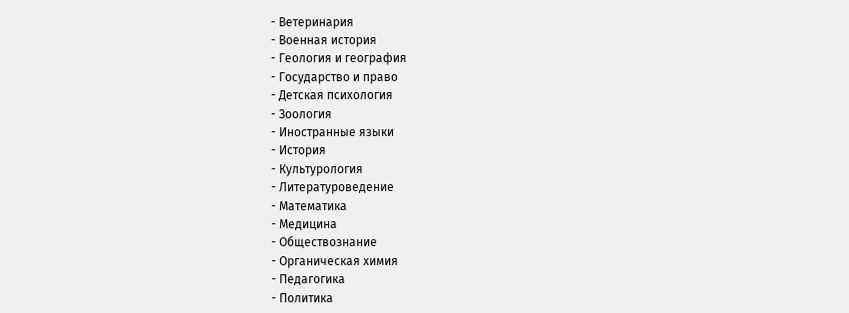- Ветеринария
- Военная история
- Геология и география
- Государство и право
- Детская психология
- Зоология
- Иностранные языки
- История
- Культурология
- Литературоведение
- Математика
- Медицина
- Обществознание
- Органическая химия
- Педагогика
- Политика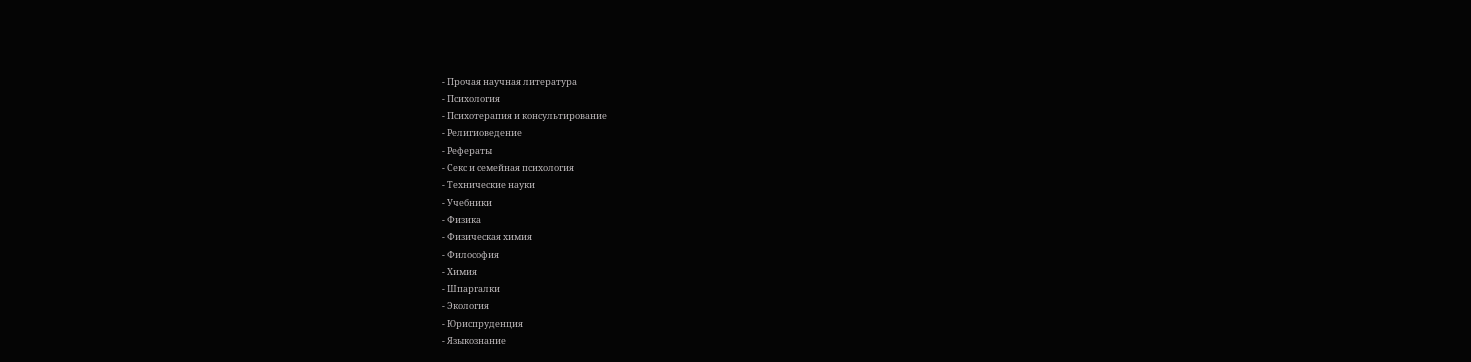- Прочая научная литература
- Психология
- Психотерапия и консультирование
- Религиоведение
- Рефераты
- Секс и семейная психология
- Технические науки
- Учебники
- Физика
- Физическая химия
- Философия
- Химия
- Шпаргалки
- Экология
- Юриспруденция
- Языкознание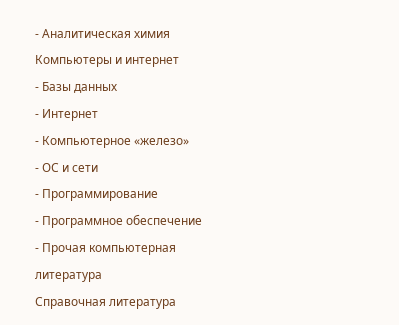- Аналитическая химия
Компьютеры и интернет
- Базы данных
- Интернет
- Компьютерное «железо»
- ОС и сети
- Программирование
- Программное обеспечение
- Прочая компьютерная литература
Справочная литература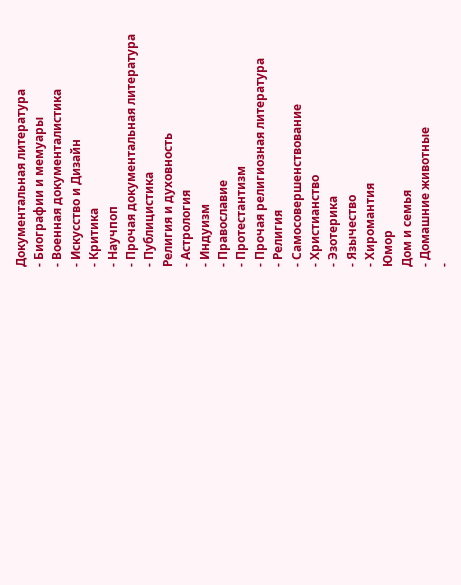Документальная литература
- Биографии и мемуары
- Военная документалистика
- Искусство и Дизайн
- Критика
- Научпоп
- Прочая документальная литература
- Публицистика
Религия и духовность
- Астрология
- Индуизм
- Православие
- Протестантизм
- Прочая религиозная литература
- Религия
- Самосовершенствование
- Христианство
- Эзотерика
- Язычество
- Хиромантия
Юмор
Дом и семья
- Домашние животные
-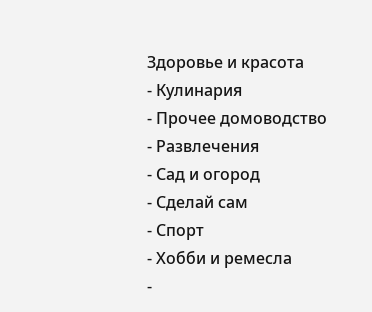Здоровье и красота
- Кулинария
- Прочее домоводство
- Развлечения
- Сад и огород
- Сделай сам
- Спорт
- Хобби и ремесла
-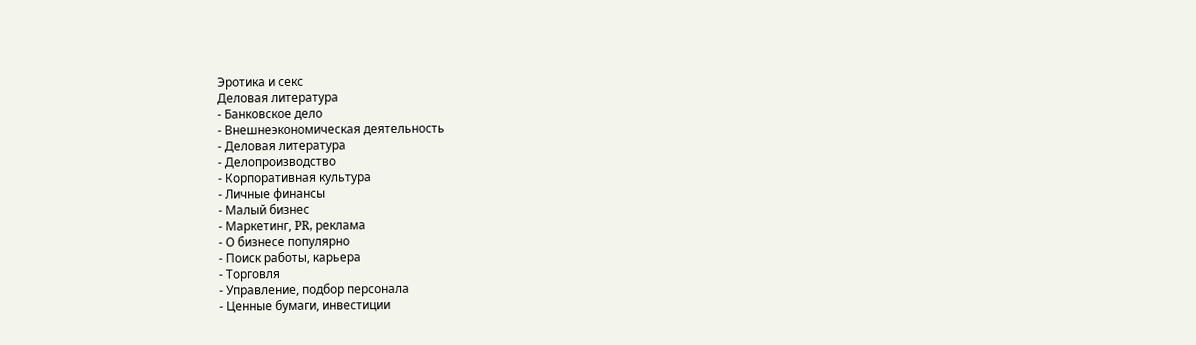Эротика и секс
Деловая литература
- Банковское дело
- Внешнеэкономическая деятельность
- Деловая литература
- Делопроизводство
- Корпоративная культура
- Личные финансы
- Малый бизнес
- Маркетинг, PR, реклама
- О бизнесе популярно
- Поиск работы, карьера
- Торговля
- Управление, подбор персонала
- Ценные бумаги, инвестиции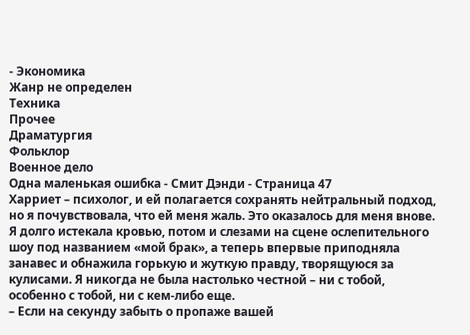- Экономика
Жанр не определен
Техника
Прочее
Драматургия
Фольклор
Военное дело
Одна маленькая ошибка - Смит Дэнди - Страница 47
Харриет – психолог, и ей полагается сохранять нейтральный подход, но я почувствовала, что ей меня жаль. Это оказалось для меня внове. Я долго истекала кровью, потом и слезами на сцене ослепительного шоу под названием «мой брак», а теперь впервые приподняла занавес и обнажила горькую и жуткую правду, творящуюся за кулисами. Я никогда не была настолько честной – ни с тобой, особенно с тобой, ни с кем‐либо еще.
– Если на секунду забыть о пропаже вашей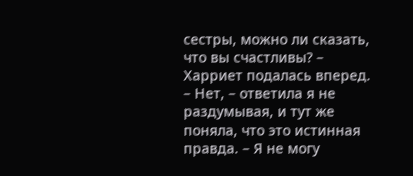сестры, можно ли сказать, что вы счастливы? – Харриет подалась вперед.
– Нет, – ответила я не раздумывая, и тут же поняла, что это истинная правда. – Я не могу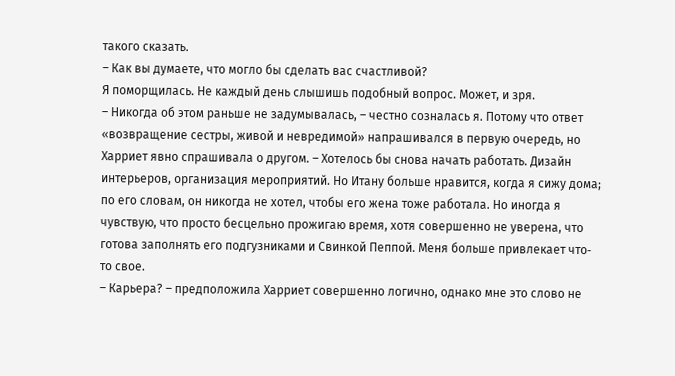такого сказать.
– Как вы думаете, что могло бы сделать вас счастливой?
Я поморщилась. Не каждый день слышишь подобный вопрос. Может, и зря.
– Никогда об этом раньше не задумывалась, – честно созналась я. Потому что ответ «возвращение сестры, живой и невредимой» напрашивался в первую очередь, но Харриет явно спрашивала о другом. – Хотелось бы снова начать работать. Дизайн интерьеров, организация мероприятий. Но Итану больше нравится, когда я сижу дома; по его словам, он никогда не хотел, чтобы его жена тоже работала. Но иногда я чувствую, что просто бесцельно прожигаю время, хотя совершенно не уверена, что готова заполнять его подгузниками и Свинкой Пеппой. Меня больше привлекает что‐то свое.
– Карьера? – предположила Харриет совершенно логично, однако мне это слово не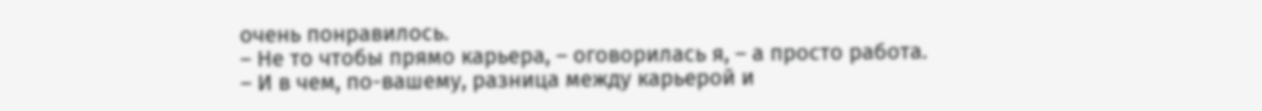очень понравилось.
– Не то чтобы прямо карьера, – оговорилась я, – а просто работа.
– И в чем, по-вашему, разница между карьерой и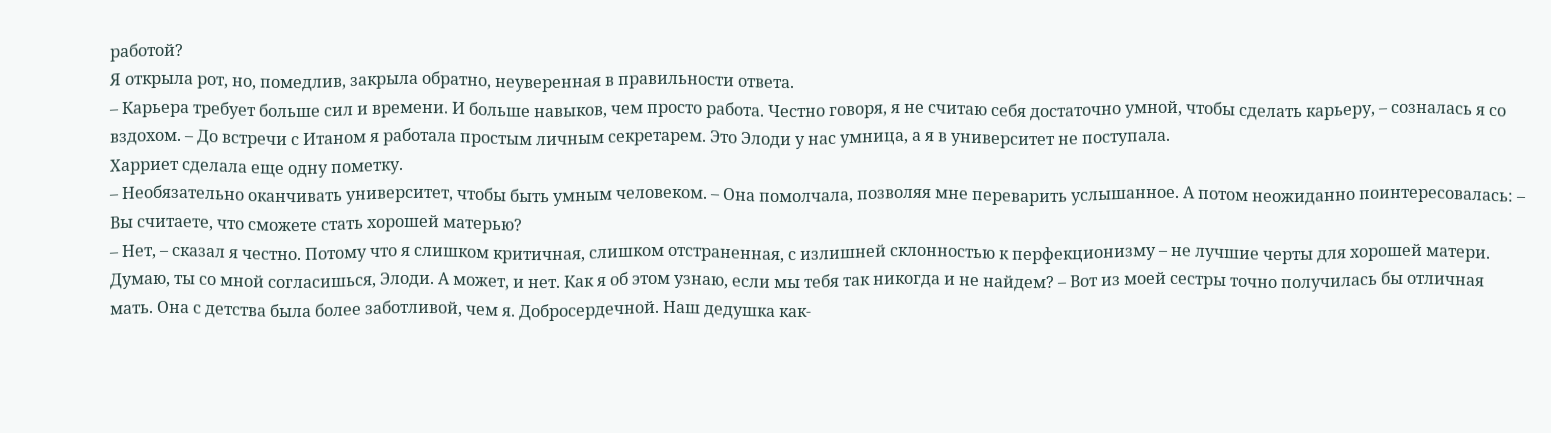работой?
Я открыла рот, но, помедлив, закрыла обратно, неуверенная в правильности ответа.
– Карьера требует больше сил и времени. И больше навыков, чем просто работа. Честно говоря, я не считаю себя достаточно умной, чтобы сделать карьеру, – созналась я со вздохом. – До встречи с Итаном я работала простым личным секретарем. Это Элоди у нас умница, а я в университет не поступала.
Харриет сделала еще одну пометку.
– Необязательно оканчивать университет, чтобы быть умным человеком. – Она помолчала, позволяя мне переварить услышанное. А потом неожиданно поинтересовалась: – Вы считаете, что сможете стать хорошей матерью?
– Нет, – сказал я честно. Потому что я слишком критичная, слишком отстраненная, с излишней склонностью к перфекционизму – не лучшие черты для хорошей матери. Думаю, ты со мной согласишься, Элоди. А может, и нет. Как я об этом узнаю, если мы тебя так никогда и не найдем? – Вот из моей сестры точно получилась бы отличная мать. Она с детства была более заботливой, чем я. Добросердечной. Наш дедушка как‐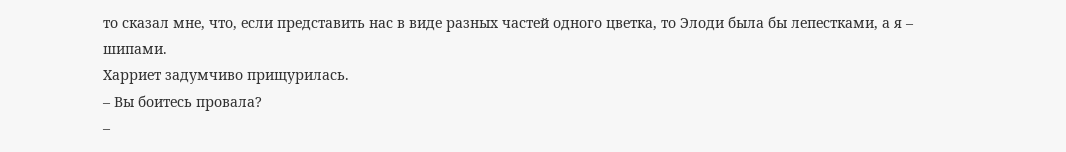то сказал мне, что, если представить нас в виде разных частей одного цветка, то Элоди была бы лепестками, а я – шипами.
Харриет задумчиво прищурилась.
– Вы боитесь провала?
–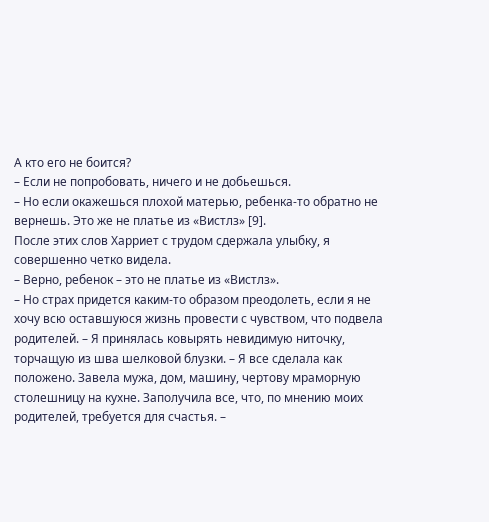А кто его не боится?
– Если не попробовать, ничего и не добьешься.
– Но если окажешься плохой матерью, ребенка‐то обратно не вернешь. Это же не платье из «Вистлз» [9].
После этих слов Харриет с трудом сдержала улыбку, я совершенно четко видела.
– Верно, ребенок – это не платье из «Вистлз».
– Но страх придется каким‐то образом преодолеть, если я не хочу всю оставшуюся жизнь провести с чувством, что подвела родителей. – Я принялась ковырять невидимую ниточку, торчащую из шва шелковой блузки. – Я все сделала как положено. Завела мужа, дом, машину, чертову мраморную столешницу на кухне. Заполучила все, что, по мнению моих родителей, требуется для счастья. –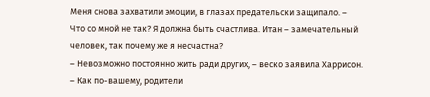Меня снова захватили эмоции, в глазах предательски защипало. – Что со мной не так? Я должна быть счастлива. Итан – замечательный человек, так почему же я несчастна?
– Невозможно постоянно жить ради других, – веско заявила Харрисон. – Как по-вашему, родители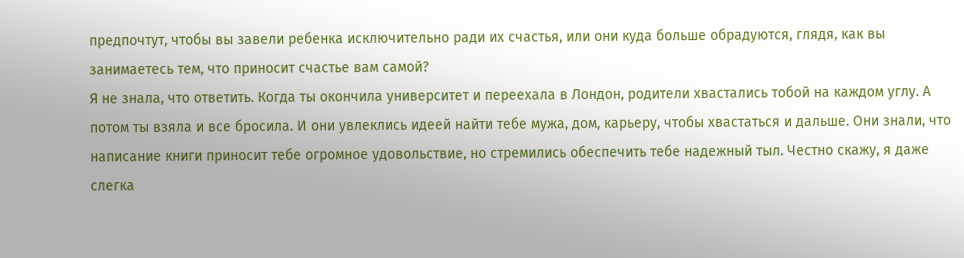предпочтут, чтобы вы завели ребенка исключительно ради их счастья, или они куда больше обрадуются, глядя, как вы занимаетесь тем, что приносит счастье вам самой?
Я не знала, что ответить. Когда ты окончила университет и переехала в Лондон, родители хвастались тобой на каждом углу. А потом ты взяла и все бросила. И они увлеклись идеей найти тебе мужа, дом, карьеру, чтобы хвастаться и дальше. Они знали, что написание книги приносит тебе огромное удовольствие, но стремились обеспечить тебе надежный тыл. Честно скажу, я даже слегка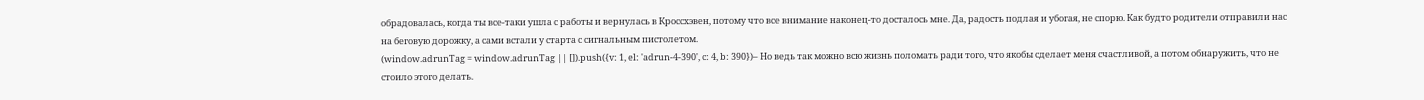обрадовалась, когда ты все‐таки ушла с работы и вернулась в Кроссхэвен, потому что все внимание наконец‐то досталось мне. Да, радость подлая и убогая, не спорю. Как будто родители отправили нас на беговую дорожку, а сами встали у старта с сигнальным пистолетом.
(window.adrunTag = window.adrunTag || []).push({v: 1, el: 'adrun-4-390', c: 4, b: 390})– Но ведь так можно всю жизнь поломать ради того, что якобы сделает меня счастливой, а потом обнаружить, что не стоило этого делать.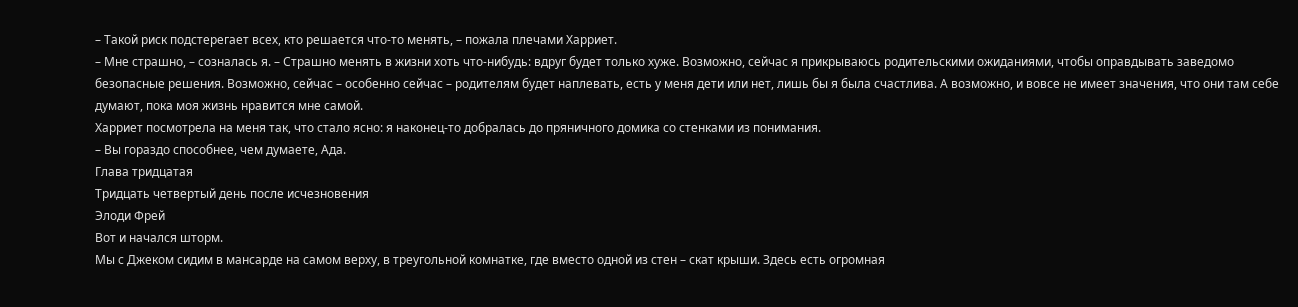– Такой риск подстерегает всех, кто решается что‐то менять, – пожала плечами Харриет.
– Мне страшно, – созналась я. – Страшно менять в жизни хоть что‐нибудь: вдруг будет только хуже. Возможно, сейчас я прикрываюсь родительскими ожиданиями, чтобы оправдывать заведомо безопасные решения. Возможно, сейчас – особенно сейчас – родителям будет наплевать, есть у меня дети или нет, лишь бы я была счастлива. А возможно, и вовсе не имеет значения, что они там себе думают, пока моя жизнь нравится мне самой.
Харриет посмотрела на меня так, что стало ясно: я наконец‐то добралась до пряничного домика со стенками из понимания.
– Вы гораздо способнее, чем думаете, Ада.
Глава тридцатая
Тридцать четвертый день после исчезновения
Элоди Фрей
Вот и начался шторм.
Мы с Джеком сидим в мансарде на самом верху, в треугольной комнатке, где вместо одной из стен – скат крыши. Здесь есть огромная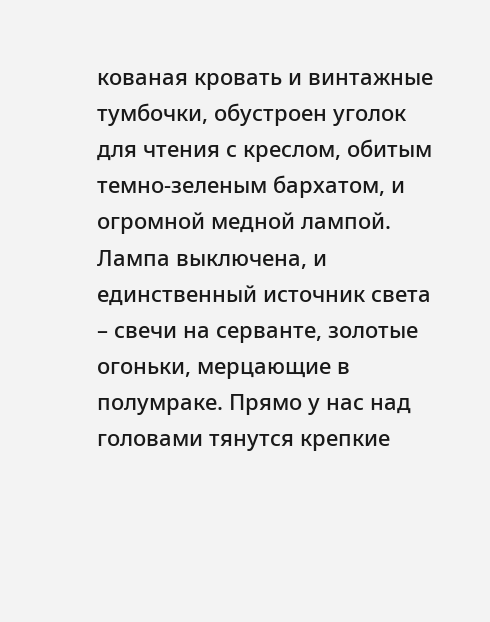кованая кровать и винтажные тумбочки, обустроен уголок для чтения с креслом, обитым темно-зеленым бархатом, и огромной медной лампой. Лампа выключена, и единственный источник света – свечи на серванте, золотые огоньки, мерцающие в полумраке. Прямо у нас над головами тянутся крепкие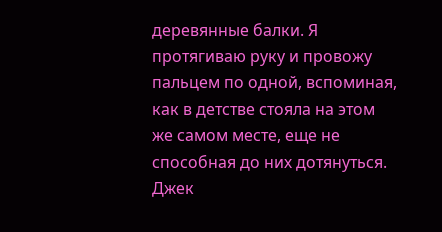деревянные балки. Я протягиваю руку и провожу пальцем по одной, вспоминая, как в детстве стояла на этом же самом месте, еще не способная до них дотянуться. Джек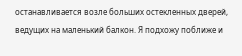останавливается возле больших остекленных дверей, ведущих на маленький балкон. Я подхожу поближе и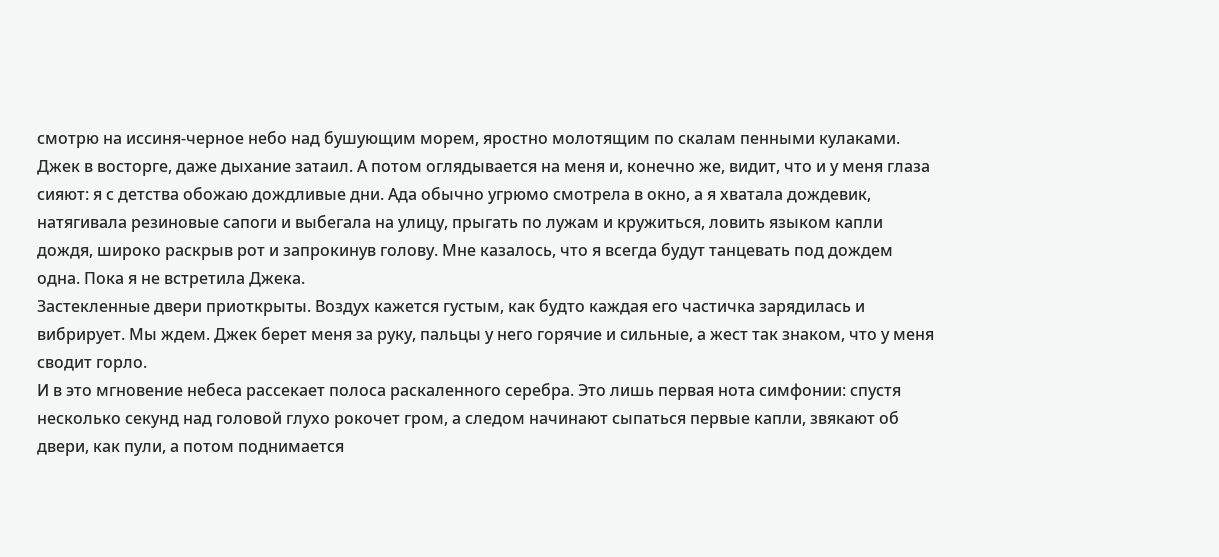смотрю на иссиня-черное небо над бушующим морем, яростно молотящим по скалам пенными кулаками.
Джек в восторге, даже дыхание затаил. А потом оглядывается на меня и, конечно же, видит, что и у меня глаза сияют: я с детства обожаю дождливые дни. Ада обычно угрюмо смотрела в окно, а я хватала дождевик, натягивала резиновые сапоги и выбегала на улицу, прыгать по лужам и кружиться, ловить языком капли дождя, широко раскрыв рот и запрокинув голову. Мне казалось, что я всегда будут танцевать под дождем одна. Пока я не встретила Джека.
Застекленные двери приоткрыты. Воздух кажется густым, как будто каждая его частичка зарядилась и вибрирует. Мы ждем. Джек берет меня за руку, пальцы у него горячие и сильные, а жест так знаком, что у меня сводит горло.
И в это мгновение небеса рассекает полоса раскаленного серебра. Это лишь первая нота симфонии: спустя несколько секунд над головой глухо рокочет гром, а следом начинают сыпаться первые капли, звякают об двери, как пули, а потом поднимается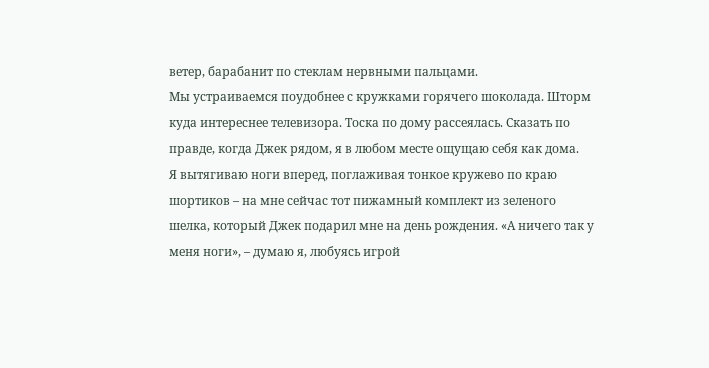ветер, барабанит по стеклам нервными пальцами.
Мы устраиваемся поудобнее с кружками горячего шоколада. Шторм куда интереснее телевизора. Тоска по дому рассеялась. Сказать по правде, когда Джек рядом, я в любом месте ощущаю себя как дома.
Я вытягиваю ноги вперед, поглаживая тонкое кружево по краю шортиков – на мне сейчас тот пижамный комплект из зеленого шелка, который Джек подарил мне на день рождения. «А ничего так у меня ноги», – думаю я, любуясь игрой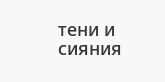тени и сияния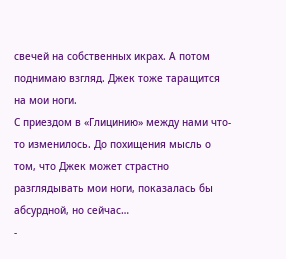свечей на собственных икрах. А потом поднимаю взгляд. Джек тоже таращится на мои ноги.
С приездом в «Глицинию» между нами что‐то изменилось. До похищения мысль о том, что Джек может страстно разглядывать мои ноги, показалась бы абсурдной, но сейчас…
-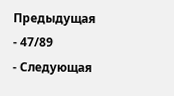Предыдущая
- 47/89
- Следующая